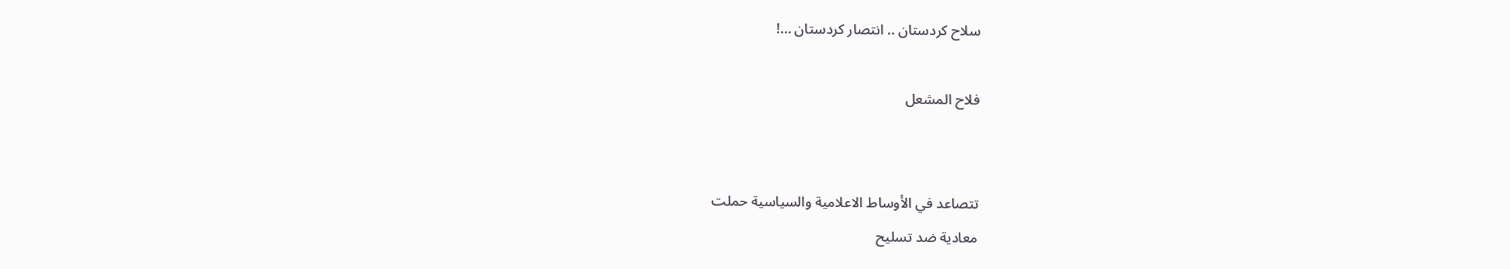سلاح كردستان .. انتصار كردستان …!

فلاح المشعل


تتصاعد في الأوساط الاعلامية والسياسية حملت
معادية ضد تسليح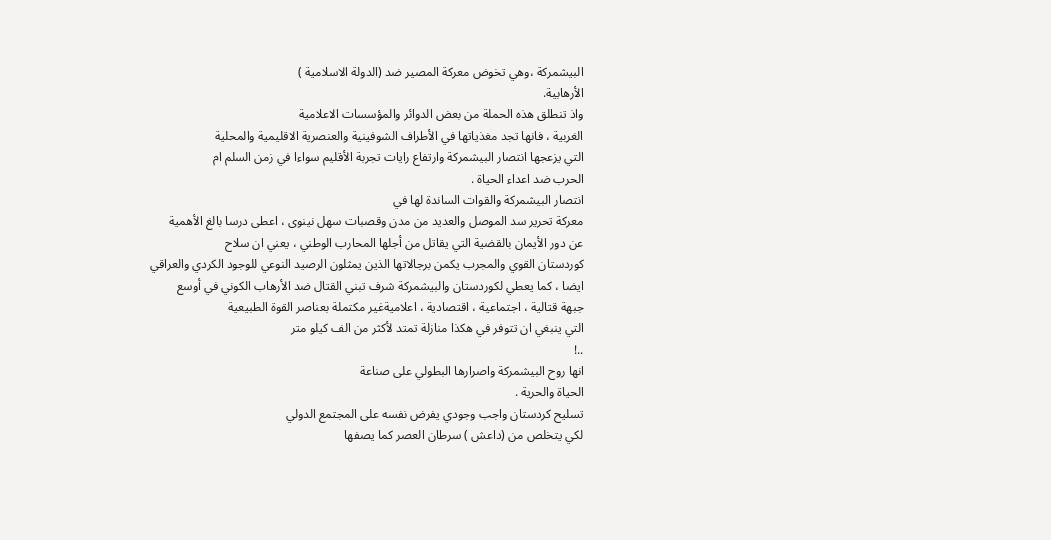البيشمركة ،وهي تخوض معركة المصير ضد (الدولة الاسلامية )
الأرهابية.
واذ تنطلق هذه الحملة من بعض الدوائر والمؤسسات الاعلامية
الغربية ، فانها تجد مغذياتها في الأطراف الشوفينية والعنصرية الاقليمية والمحلية
التي يزعجها انتصار البيشمركة وارتفاع رايات تجربة الأقليم سواءا في زمن السلم ام
الحرب ضد اعداء الحياة .
انتصار البيشمركة والقوات الساندة لها في
معركة تحرير سد الموصل والعديد من مدن وقصبات سهل نينوى ، اعطى درسا بالغ الأهمية
عن دور الأيمان بالقضية التي يقاتل من أجلها المحارب الوطني ، يعني ان سلاح
كوردستان القوي والمجرب يكمن برجالاتها الذين يمثلون الرصيد النوعي للوجود الكردي والعراقي
ايضا ، كما يعطي لكوردستان والبيشمركة شرف تبني القتال ضد الأرهاب الكوني في أوسع
جبهة قتالية ، اجتماعية ، اقتصادية ، اعلاميةغير مكتملة بعناصر القوة الطبيعية
التي ينبغي ان تتوفر في هكذا منازلة تمتد لأكثر من الف كيلو متر
..!
انها روح البيشمركة واصرارها البطولي على صناعة
الحياة والحرية .
تسليح كردستان واجب وجودي يفرض نفسه على المجتمع الدولي
لكي يتخلص من (داعش ) سرطان العصر كما يصفها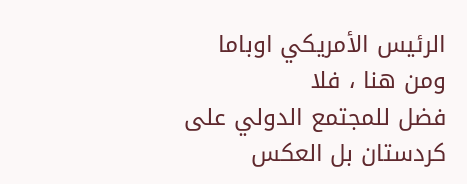الرئيس الأمريكي اوباما ومن هنا ، فلا
فضل للمجتمع الدولي على كردستان بل العكس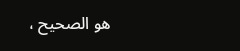هو الصحيح ،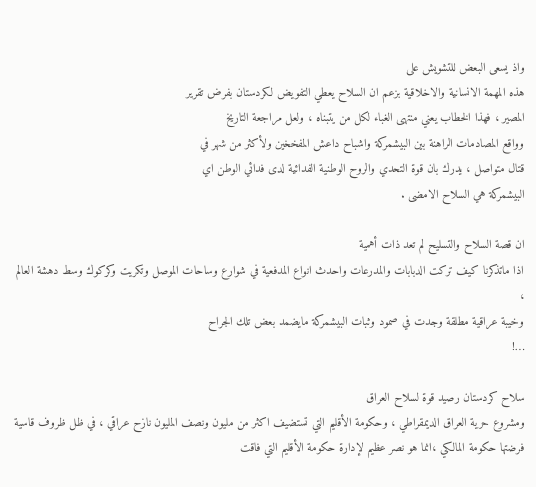واذ يسعى البعض للتشويش على
هذه المهمة الانسانية والاخلاقية بزعم ان السلاح يعطي التفويض لكردستان بفرض تقرير
المصير ، فهذا الخطاب يعني منتهى الغباء لكل من يتبناه ، ولعل مراجعة التاريخ
وواقع المصادمات الراهنة بين البيشمركة واشباح داعش المفخخين ولأكثر من شهر في
قتال متواصل ، يدرك بان قوة التحدي والروح الوطنية الفدائية لدى فدائي الوطن اي
البيشمركة هي السلاح الامضى .

ان قصة السلاح والتسليح لم تعد ذات أهمية
اذا ماتذكرنا كيف تركت الدبابات والمدرعات واحدث انواع المدفعية في شوارع وساحات الموصل وتكريت وكركوك وسط دهشة العالم ،
وخيبة عراقية مطلقة وجدت في صمود وثبات البيشمركة مايضمد بعض تلك الجراح
…!

سلاح كردستان رصيد قوة لسلاح العراق
ومشروع حرية العراق الديمقراطي ، وحكومة الأقليم التي تستضيف اكثر من مليون ونصف المليون نازح عراقي ، في ظل ظروف قاسية
فرضتها حكومة المالكي ،انما هو نصر عظيم لإدارة حكومة الأقليم التي فاقت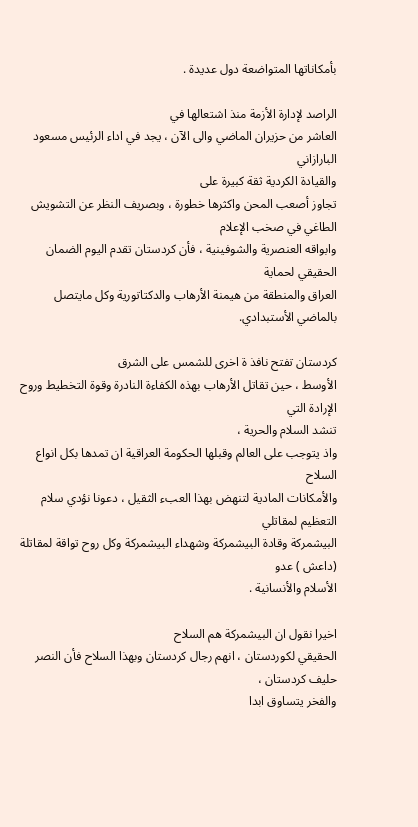بأمكاناتها المتواضعة دول عديدة .

الراصد لإدارة الأزمة منذ اشتعالها في
العاشر من حزيران الماضي والى الآن ، يجد في اداء الرئيس مسعود البارازاني
والقيادة الكردية ثقة كبيرة على
تجاوز أصعب المحن واكثرها خطورة ، وبصريف النظر عن التشويش الطاغي في صخب الإعلام
وابواقه العنصرية والشوفينية ، فأن كردستان تقدم اليوم الضمان الحقيقي لحماية
العراق والمنطقة من هيمنة الأرهاب والدكتاتورية وكل مايتصل بالماضي الأستبدادي.

كردستان تفتح نافذ ة اخرى للشمس على الشرق
الأوسط ، حين تقاتل الأرهاب بهذه الكفاءة النادرة وقوة التخطيط وروح الإرادة التي
تنشد السلام والحرية ،
واذ يتوجب على العالم وقبلها الحكومة العراقية ان تمدها بكل انواع السلاح
والأمكانات المادية لتنهض بهذا العبء الثقيل ، دعونا نؤدي سلام التعظيم لمقاتلي
البيشمركة وقادة البيشمركة وشهداء البيشمركة وكل روح تواقة لمقاتلة (داعش ) عدو
الأسلام والأنسانية .

اخيرا نقول ان البيشمركة هم السلاح
الحقيقي لكوردستان ، انهم رجال كردستان وبهذا السلاح فأن النصر حليف كردستان ،
والفخر يتساوق ابدا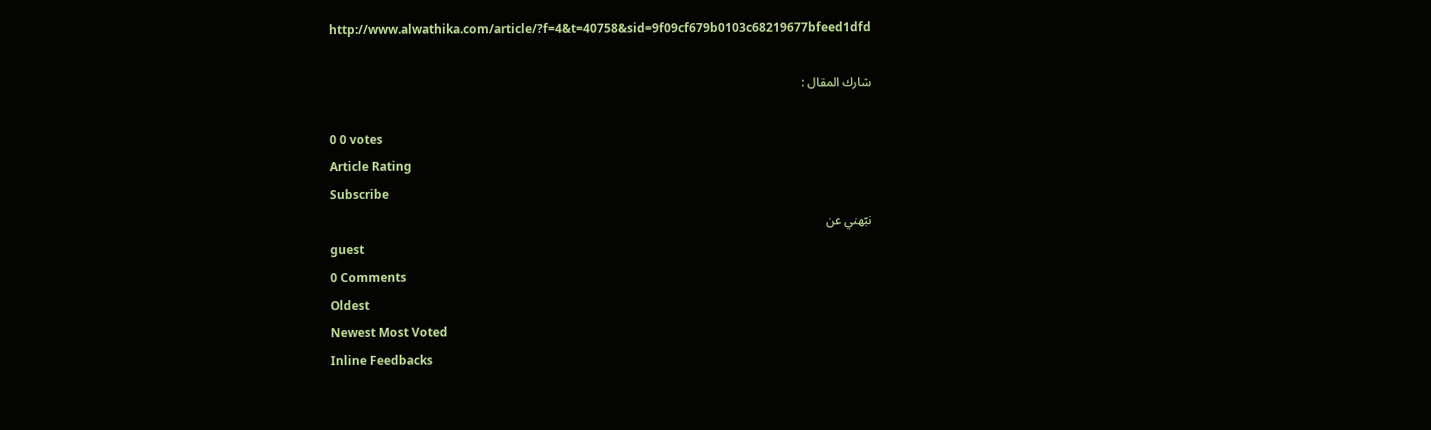http://www.alwathika.com/article/?f=4&t=40758&sid=9f09cf679b0103c68219677bfeed1dfd

شارك المقال :

0 0 votes
Article Rating
Subscribe
نبّهني عن
guest
0 Comments
Oldest
Newest Most Voted
Inline Feedbacks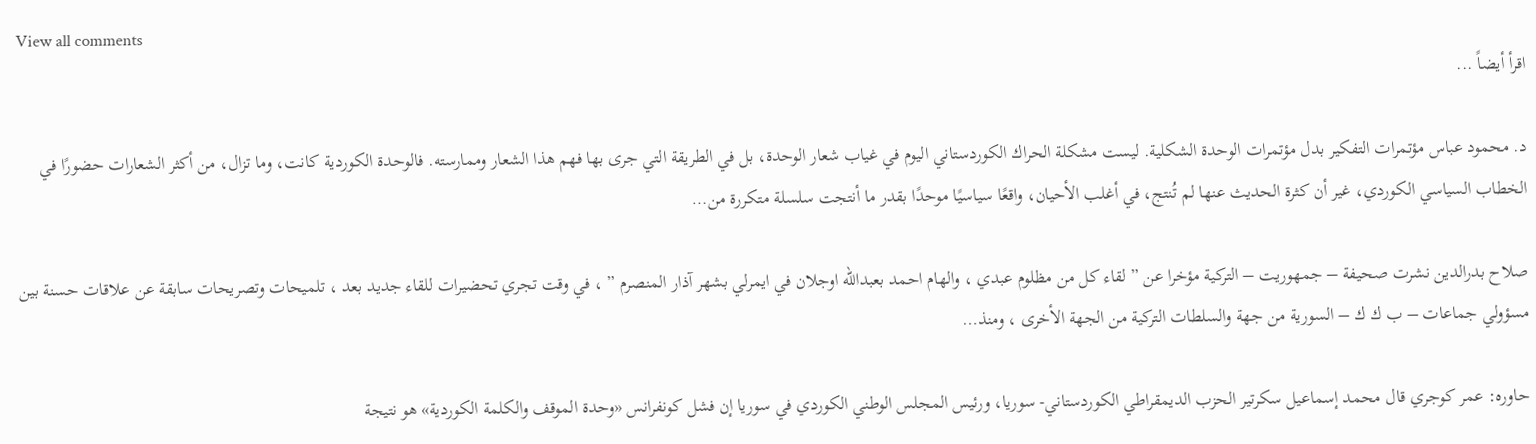View all comments
اقرأ أيضاً ...

د. محمود عباس مؤتمرات التفكير بدل مؤتمرات الوحدة الشكلية. ليست مشكلة الحراك الكوردستاني اليوم في غياب شعار الوحدة، بل في الطريقة التي جرى بها فهم هذا الشعار وممارسته. فالوحدة الكوردية كانت، وما تزال، من أكثر الشعارات حضورًا في الخطاب السياسي الكوردي، غير أن كثرة الحديث عنها لم تُنتج، في أغلب الأحيان، واقعًا سياسيًا موحدًا بقدر ما أنتجت سلسلة متكررة من…

صلاح بدرالدين نشرت صحيفة – جمهوريت – التركية مؤخرا عن ” لقاء كل من مظلوم عبدي ، والهام احمد بعبدالله اوجلان في ايمرلي بشهر آذار المنصرم ” ، في وقت تجري تحضيرات للقاء جديد بعد ، تلميحات وتصريحات سابقة عن علاقات حسنة بين مسؤولي جماعات – ب ك ك – السورية من جهة والسلطات التركية من الجهة الأخرى ، ومنذ…

حاوره: عمر كوجري قال محمد إسماعيل سكرتير الحزب الديمقراطي الكوردستاني- سوريا، ورئيس المجلس الوطني الكوردي في سوريا إن فشل كونفرانس «وحدة الموقف والكلمة الكوردية» هو نتيجة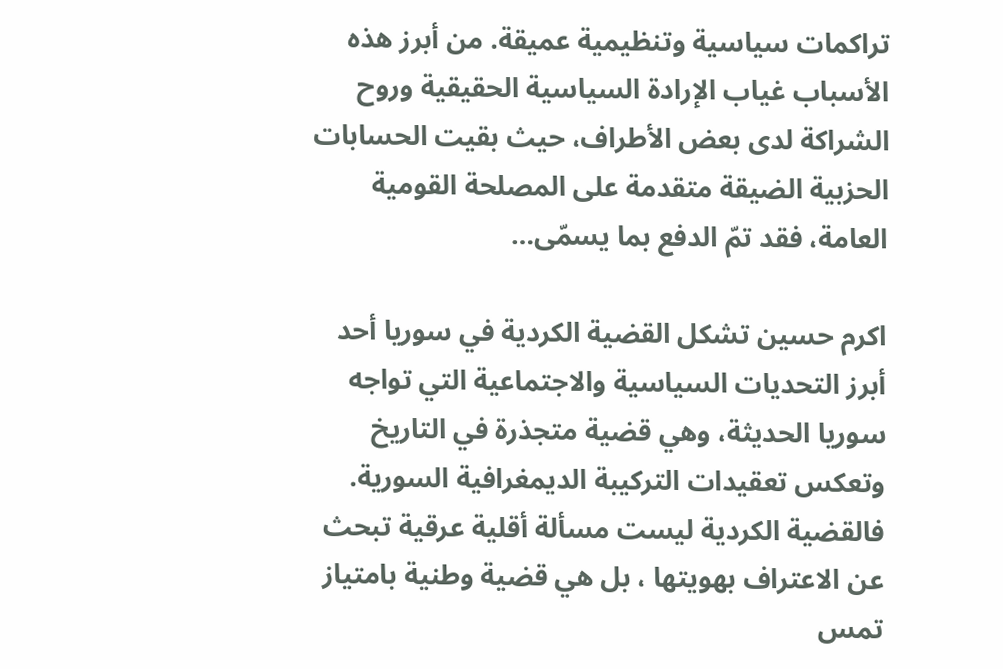تراكمات سياسية وتنظيمية عميقة. من أبرز هذه الأسباب غياب الإرادة السياسية الحقيقية وروح الشراكة لدى بعض الأطراف، حيث بقيت الحسابات الحزبية الضيقة متقدمة على المصلحة القومية العامة، فقد تمّ الدفع بما يسمّى…

اكرم حسين تشكل القضية الكردية في سوريا أحد أبرز التحديات السياسية والاجتماعية التي تواجه سوريا الحديثة، وهي قضية متجذرة في التاريخ وتعكس تعقيدات التركيبة الديمغرافية السورية. فالقضية الكردية ليست مسألة أقلية عرقية تبحث عن الاعتراف بهويتها ، بل هي قضية وطنية بامتياز تمس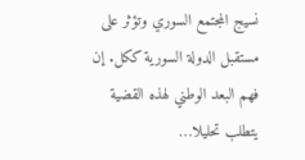نسيج المجتمع السوري وتؤثر على مستقبل الدولة السورية ككل. إن فهم البعد الوطني لهذه القضية يتطلب تحليلا…